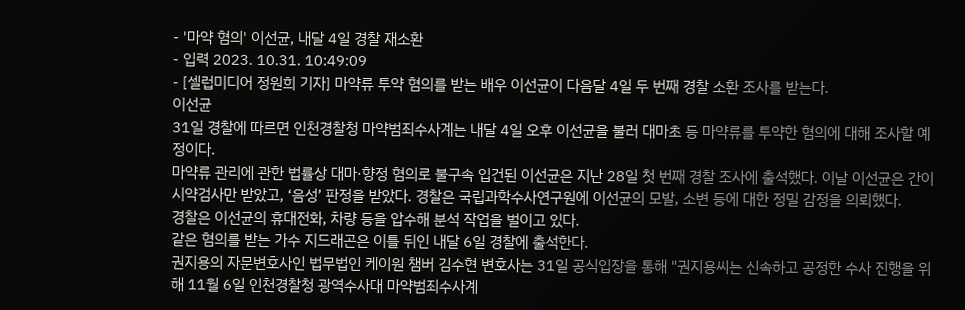- '마약 혐의' 이선균, 내달 4일 경찰 재소환
- 입력 2023. 10.31. 10:49:09
- [셀럽미디어 정원희 기자] 마약류 투약 혐의를 받는 배우 이선균이 다음달 4일 두 번째 경찰 소환 조사를 받는다.
이선균
31일 경찰에 따르면 인천경찰청 마약범죄수사계는 내달 4일 오후 이선균을 불러 대마초 등 마약류를 투약한 혐의에 대해 조사할 예정이다.
마약류 관리에 관한 법률상 대마·향정 혐의로 불구속 입건된 이선균은 지난 28일 첫 번째 경찰 조사에 출석했다. 이날 이선균은 간이시약검사만 받았고, ‘음성’ 판정을 받았다. 경찰은 국립과학수사연구원에 이선균의 모발, 소변 등에 대한 정밀 감정을 의뢰했다.
경찰은 이선균의 휴대전화, 차량 등을 압수해 분석 작업을 벌이고 있다.
같은 혐의를 받는 가수 지드래곤은 이틀 뒤인 내달 6일 경찰에 출석한다.
권지용의 자문변호사인 법무법인 케이원 챔버 김수현 변호사는 31일 공식입장을 통해 "권지용씨는 신속하고 공정한 수사 진행을 위해 11월 6일 인천경찰청 광역수사대 마약범죄수사계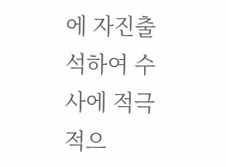에 자진출석하여 수사에 적극적으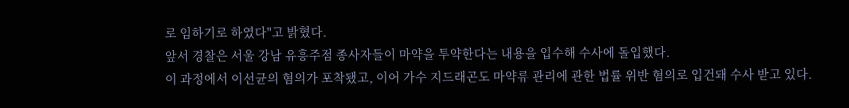로 임하기로 하였다"고 밝혔다.
앞서 경찰은 서울 강남 유흥주점 종사자들이 마약을 투약한다는 내용을 입수해 수사에 돌입했다.
이 과정에서 이선균의 혐의가 포착됐고, 이어 가수 지드래곤도 마약류 관리에 관한 법률 위반 혐의로 입건돼 수사 받고 있다.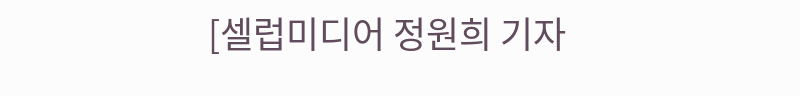[셀럽미디어 정원희 기자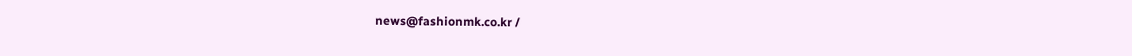news@fashionmk.co.kr /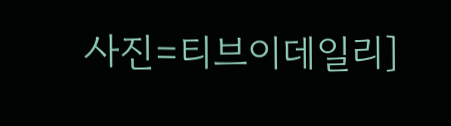사진=티브이데일리]